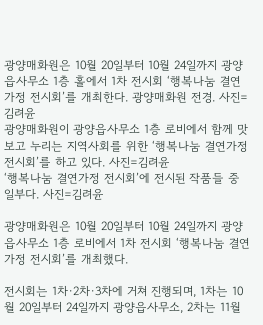광양매화원은 10월 20일부터 10월 24일까지 광양읍사무소 1층 홀에서 1차 전시회 ‘행복나눔 결연가정 전시회’를 개최한다. 광양매화원 전경. 사진=김려윤
광양매화원이 광양읍사무소 1층 로비에서 함께 맛보고 누리는 지역사회를 위한 ‘행복나눔 결연가정 전시회’를 하고 있다. 사진=김려윤
‘행복나눔 결연가정 전시회’에 전시된 작품들 중 일부다. 사진=김려윤

광양매화원은 10월 20일부터 10월 24일까지 광양읍사무소 1층 로비에서 1차 전시회 ‘행복나눔 결연가정 전시회’를 개최했다.

전시회는 1차·2차·3차에 거쳐 진행되며, 1차는 10월 20일부터 24일까지 광양읍사무소, 2차는 11월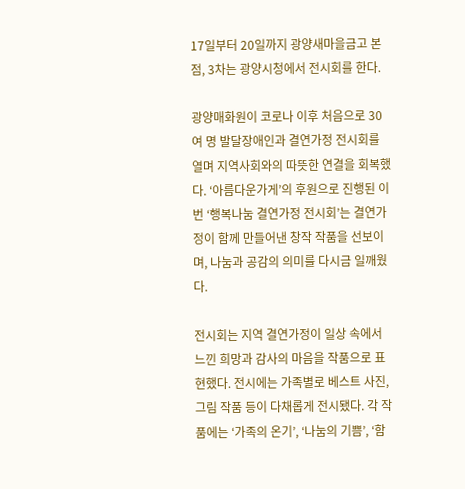17일부터 20일까지 광양새마을금고 본점, 3차는 광양시청에서 전시회를 한다.

광양매화원이 코로나 이후 처음으로 30여 명 발달장애인과 결연가정 전시회를 열며 지역사회와의 따뜻한 연결을 회복했다. ‘아름다운가게’의 후원으로 진행된 이번 ‘행복나눔 결연가정 전시회’는 결연가정이 함께 만들어낸 창작 작품을 선보이며, 나눔과 공감의 의미를 다시금 일깨웠다.

전시회는 지역 결연가정이 일상 속에서 느낀 희망과 감사의 마음을 작품으로 표현했다. 전시에는 가족별로 베스트 사진, 그림 작품 등이 다채롭게 전시됐다. 각 작품에는 ‘가족의 온기’, ‘나눔의 기쁨’, ‘함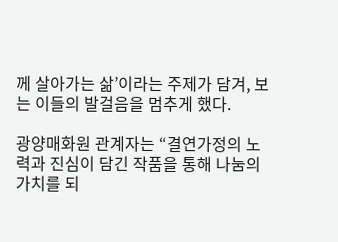께 살아가는 삶’이라는 주제가 담겨, 보는 이들의 발걸음을 멈추게 했다.

광양매화원 관계자는 “결연가정의 노력과 진심이 담긴 작품을 통해 나눔의 가치를 되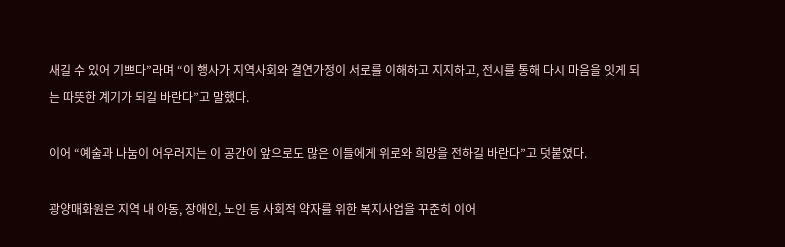새길 수 있어 기쁘다”라며 “이 행사가 지역사회와 결연가정이 서로를 이해하고 지지하고, 전시를 통해 다시 마음을 잇게 되는 따뜻한 계기가 되길 바란다”고 말했다.

이어 “예술과 나눔이 어우러지는 이 공간이 앞으로도 많은 이들에게 위로와 희망을 전하길 바란다”고 덧붙였다.

광양매화원은 지역 내 아동, 장애인, 노인 등 사회적 약자를 위한 복지사업을 꾸준히 이어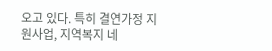오고 있다. 특히 결연가정 지원사업, 지역복지 네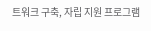트워크 구축, 자립 지원 프로그램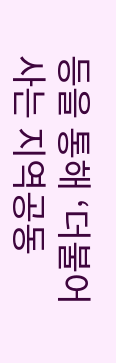등을 통해 ‘더불어 사는 지역공동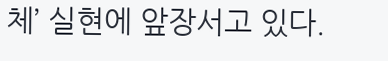체’ 실현에 앞장서고 있다.